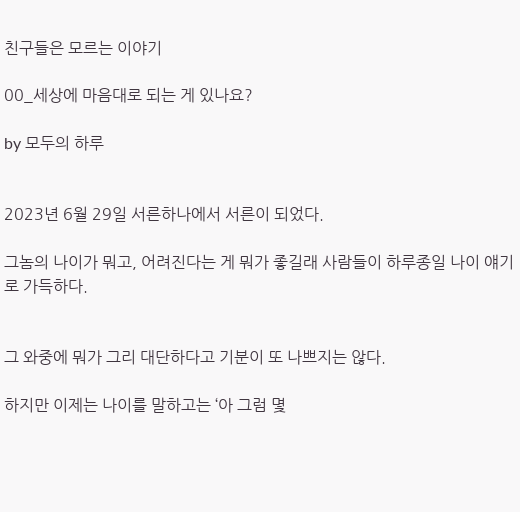친구들은 모르는 이야기

00_세상에 마음대로 되는 게 있나요?

by 모두의 하루


2023년 6월 29일 서른하나에서 서른이 되었다.

그놈의 나이가 뭐고, 어려진다는 게 뭐가 좋길래 사람들이 하루종일 나이 얘기로 가득하다.


그 와중에 뭐가 그리 대단하다고 기분이 또 나쁘지는 않다.

하지만 이제는 나이를 말하고는 ‘아 그럼 몇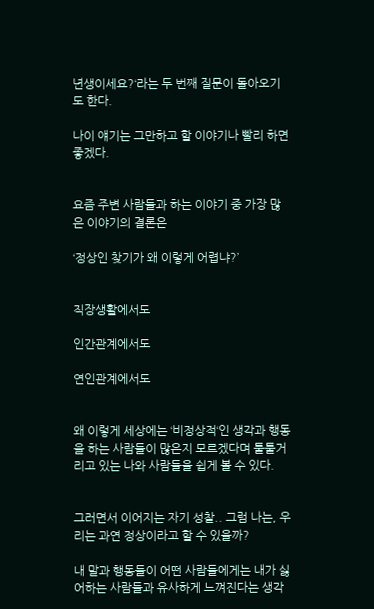년생이세요?‘라는 두 번째 질문이 돌아오기도 한다.

나이 얘기는 그만하고 할 이야기나 빨리 하면 좋겠다.


요즘 주변 사람들과 하는 이야기 중 가장 많은 이야기의 결론은

‘정상인 찾기가 왜 이렇게 어렵냐?’


직장생활에서도

인간관계에서도

연인관계에서도


왜 이렇게 세상에는 ‘비정상적‘인 생각과 행동을 하는 사람들이 많은지 모르겠다며 툴툴거리고 있는 나와 사람들을 쉽게 볼 수 있다.


그러면서 이어지는 자기 성찰.. 그럼 나는, 우리는 과연 정상이라고 할 수 있을까?

내 말과 행동들이 어떤 사람들에게는 내가 싫어하는 사람들과 유사하게 느껴진다는 생각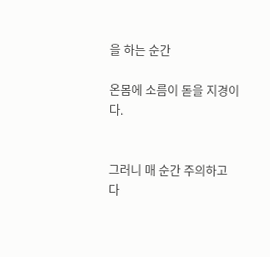을 하는 순간

온몸에 소름이 돋을 지경이다.


그러니 매 순간 주의하고 다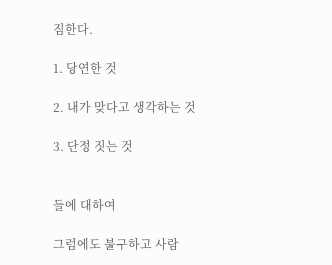짐한다.

1. 당연한 것

2. 내가 맞다고 생각하는 것

3. 단정 짓는 것


들에 대하여

그럼에도 불구하고 사람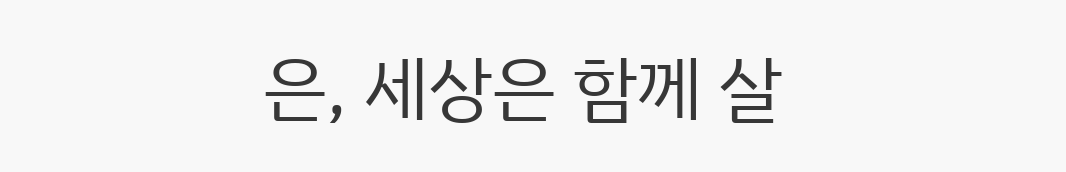은, 세상은 함께 살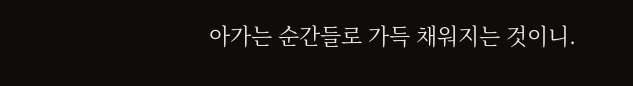아가는 순간들로 가득 채워지는 것이니.